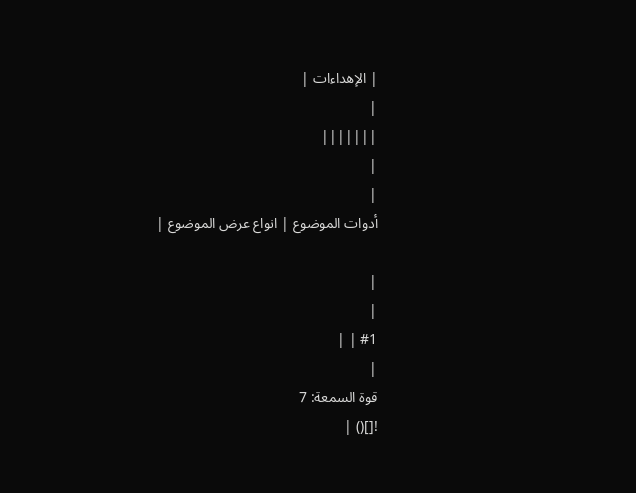| الإهداءات |
|
|||||||
|
|
أدوات الموضوع | انواع عرض الموضوع |

|
|
#1 | |
|
قوة السمعة: 7
![]() |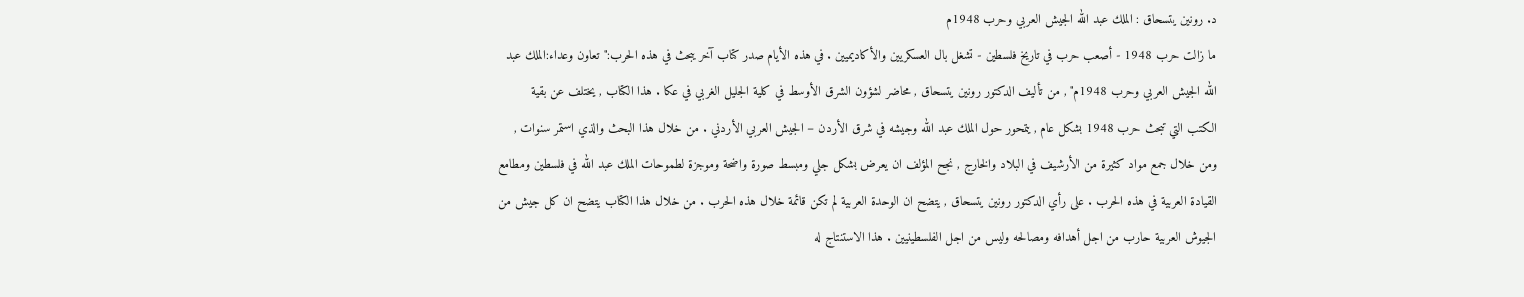د. رونين يتسحاق : الملك عبد الله الجيش العربي وحرب 1948م
ما زالت حرب 1948 - أصعب حرب في تاريخ فلسطين - تشغل بال العسكريين والأكاديميين . في هذه الأيام صدر كتاب آخر يبحث في هذه الحرب:"تعاون وعداء:الملك عبد الله الجيش العربي وحرب 1948م" , من تأليف الدكتور رونين يتسحاق , محاضر لشؤون الشرق الأوسط في كلية الجليل الغربي في عكا . هذا الكتاب , يختلف عن بقية الكتب التي تبحث حرب 1948 بشكل عام , يتمحور حول الملك عبد الله وجيشه في شرق الأردن – الجيش العربي الأردني . من خلال هذا البحث والذي استمر سنوات , ومن خلال جمع مواد كثيرة من الأرشيف في البلاد والخارج , نجح المؤلف ان يعرض بشكل جلي ومبسط صورة واضحة وموجزة لطموحات الملك عبد الله في فلسطين ومطامع القيادة العربية في هذه الحرب . على رأي الدكتور رونين يتسحاق , يتضح ان الوحدة العربية لم تكن قائمة خلال هذه الحرب . من خلال هذا الكتاب يتضح ان كل جيش من الجيوش العربية حارب من اجل أهدافه ومصالحه وليس من اجل الفلسطينيين . هذا الاستنتاج له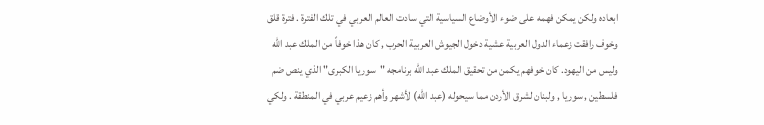ابعاده ولكن يمكن فهمه على ضوء الأوضاع السياسية التي سادت العالم العربي في تلك الفترة . فترة قلق وخوف رافقت زعماء الدول العربية عشية دخول الجيوش العربية الحرب , كان هذا خوفاً من الملك عبد الله وليس من اليهود. كان خوفهم يكمن من تحقيق الملك عبد الله برنامجه "سوريا الكبرى" الذي ينص ضم فلسطين , سوريا , ولبنان لشرق الأردن مما سيحوله (عبد الله) لأشهر وأهم زعيم عربي في المنطقة . ولكي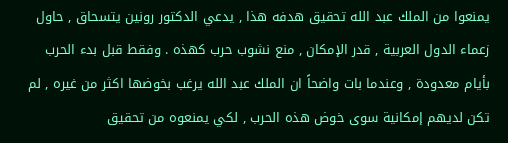يمنعوا من الملك عبد الله تحقيق هدفه هذا , يدعي الدكتور رونين يتسحاق , حاول زعماء الدول العربية , قدر الإمكان , منع نشوب حرب كهذه . وفقط قبل بدء الحرب بأيام معدودة , وعندما بات واضحاً ان الملك عبد الله يرغب بخوضها اكثر من غيره , لم تكن لديهم إمكانية سوى خوض هذه الحرب , لكي يمنعوه من تحقيق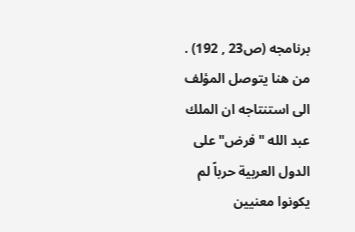برنامجه (ص23 , 192) . من هنا يتوصل المؤلف الى استنتاجه ان الملك عبد الله "فرض" على الدول العربية حرباً لم يكونوا معنيين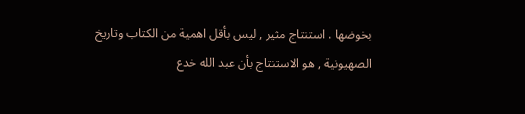بخوضها . استنتاج مثير , ليس بأقل اهمية من الكتاب وتاريخ الصهيونية , هو الاستنتاج بأن عبد الله خدع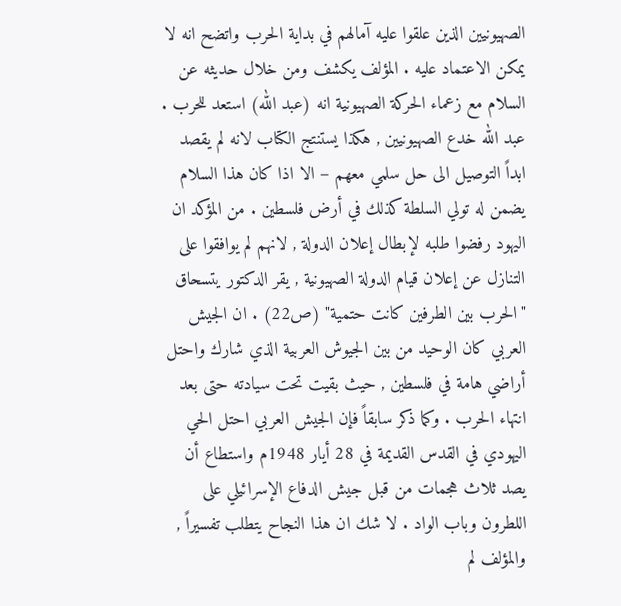الصهيونيين الذين علقوا عليه آمالهم في بداية الحرب واتضح انه لا يمكن الاعتماد عليه . المؤلف يكشف ومن خلال حديثه عن السلام مع زعماء الحركة الصهيونية انه (عبد الله) استعد للحرب . عبد الله خدع الصهيونيين , هكذا يستنتج الكتاب لانه لم يقصد ابداً التوصيل الى حل سلمي معهم – الا اذا كان هذا السلام يضمن له تولي السلطة كذلك في أرض فلسطين . من المؤكد ان اليهود رفضوا طلبه لإبطال إعلان الدولة , لانهم لم يوافقوا على التنازل عن إعلان قيام الدولة الصهيونية , يقر الدكتور يتسحاق "الحرب بين الطرفين كانت حتمية" (ص22) . ان الجيش العربي كان الوحيد من بين الجيوش العربية الذي شارك واحتل أراضي هامة في فلسطين , حيث بقيت تحت سيادته حتى بعد انتهاء الحرب . وكما ذكر سابقاً فإن الجيش العربي احتل الحي اليهودي في القدس القديمة في 28 أيار 1948م واستطاع أن يصد ثلاث هجمات من قبل جيش الدفاع الإسرائيلي على اللطرون وباب الواد . لا شك ان هذا النجاح يتطلب تفسيراً , والمؤلف لم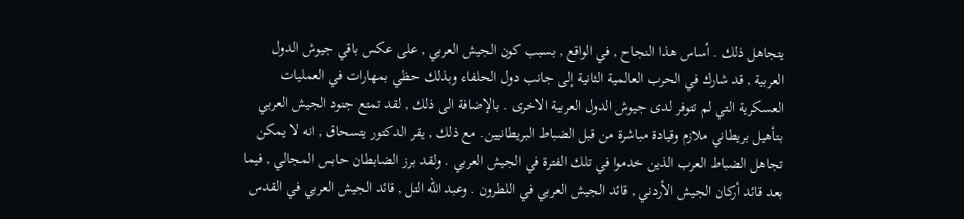يتجاهل ذلك . أساس هذا النجاح , في الواقع , بسبب كون الجيش العربي , على عكس باقي جيوش الدول العربية , قد شارك في الحرب العالمية الثانية إلى جانب دول الحلفاء وبذلك حظي بمهارات في العمليات العسكرية التي لم تتوفر لدى جيوش الدول العربية الاخرى . بالإضافة الى ذلك , لقد تمتع جنود الجيش العربي بتأهيل بريطاني ملازم وقيادة مباشرة من قبل الضباط البريطانيين. مع ذلك , يقر الدكتور يتسحاق , انه لا يمكن تجاهل الضباط العرب الذين خدموا في تلك الفترة في الجيش العربي . ولقد برز الضابطان حابس المجالي , فيما بعد قائد أركان الجيش الأردني , قائد الجيش العربي في اللطرون . وعبد الله التل , قائد الجيش العربي في القدس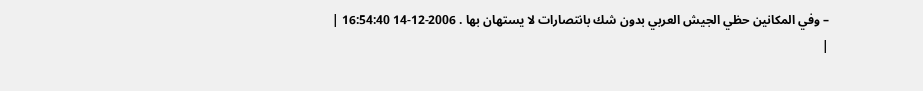– وفي المكانين حظي الجيش العربي بدون شك بانتصارات لا يستهان بها . 2006-12-14 16:54:40 |
|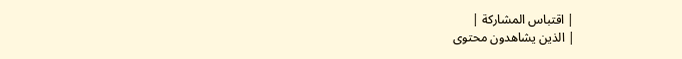| اقتباس المشاركة |
| الذين يشاهدون محتوى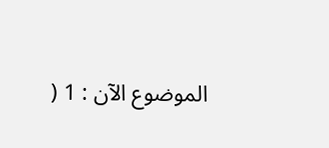الموضوع الآن : 1 (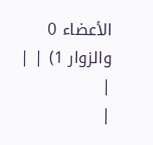الأعضاء 0 والزوار 1) | |
|
|